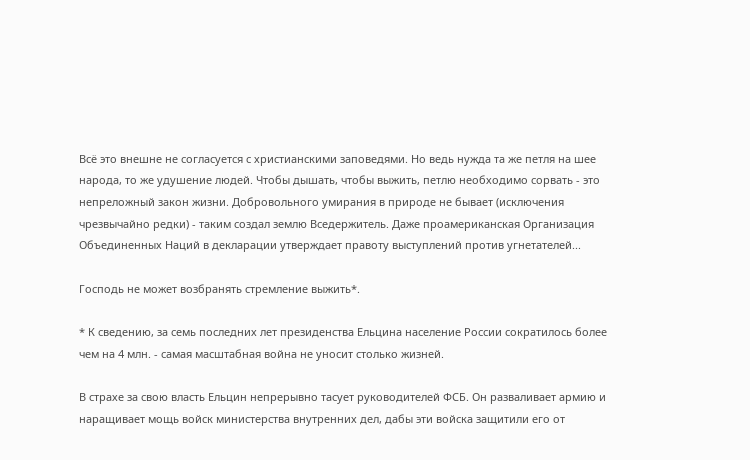Всё это внешне не согласуется с христианскими заповедями. Но ведь нужда та же петля на шее народа, то же удушение людей. Чтобы дышать, чтобы выжить, петлю необходимо сорвать - это непреложный закон жизни. Добровольного умирания в природе не бывает (исключения чрезвычайно редки) - таким создал землю Вседержитель. Даже проамериканская Организация Объединенных Наций в декларации утверждает правоту выступлений против угнетателей...

Господь не может возбранять стремление выжить*.

* К сведению, за семь последних лет президенства Ельцина население России сократилось более чем на 4 млн. - самая масштабная война не уносит столько жизней.

В страхе за свою власть Ельцин непрерывно тасует руководителей ФСБ. Он разваливает армию и наращивает мощь войск министерства внутренних дел, дабы эти войска защитили его от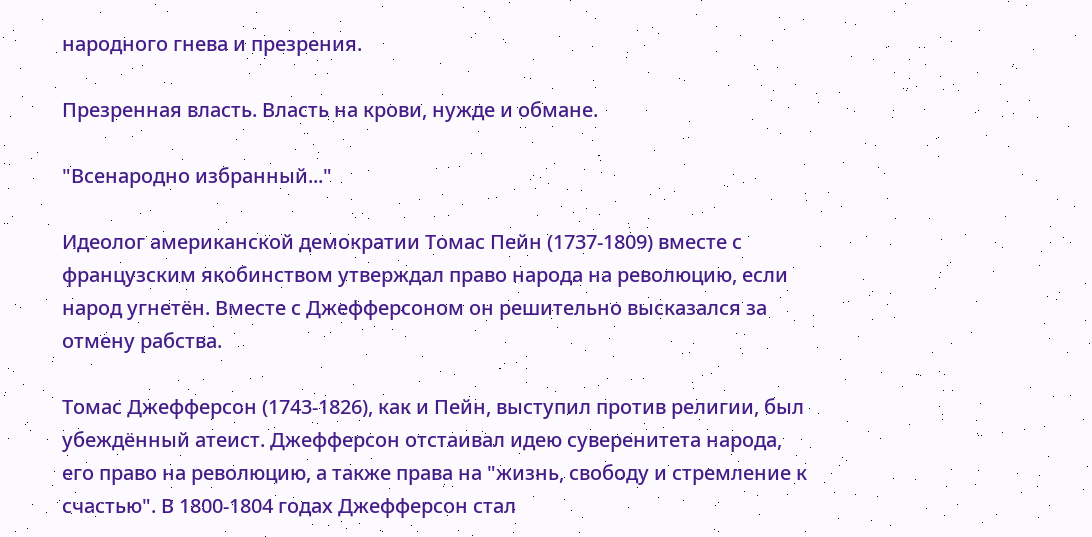народного гнева и презрения.

Презренная власть. Власть на крови, нужде и обмане.

"Всенародно избранный..."

Идеолог американской демократии Томас Пейн (1737-1809) вместе с французским якобинством утверждал право народа на революцию, если народ угнетён. Вместе с Джефферсоном он решительно высказался за отмену рабства.

Томас Джефферсон (1743-1826), как и Пейн, выступил против религии, был убеждённый атеист. Джефферсон отстаивал идею суверенитета народа, его право на революцию, а также права на "жизнь, свободу и стремление к счастью". В 1800-1804 годах Джефферсон стал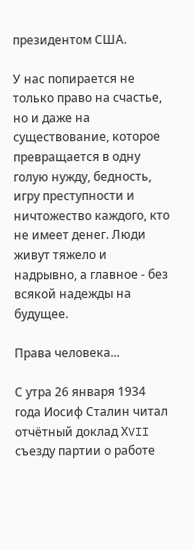президентом США.

У нас попирается не только право на счастье, но и даже на существование, которое превращается в одну голую нужду, бедность, игру преступности и ничтожество каждого, кто не имеет денег. Люди живут тяжело и надрывно, а главное - без всякой надежды на будущее.

Права человека...

С утра 26 января 1934 года Иосиф Сталин читал отчётный доклад ХVII съезду партии о работе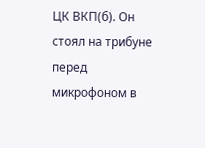ЦК ВКП(б). Он стоял на трибуне перед микрофоном в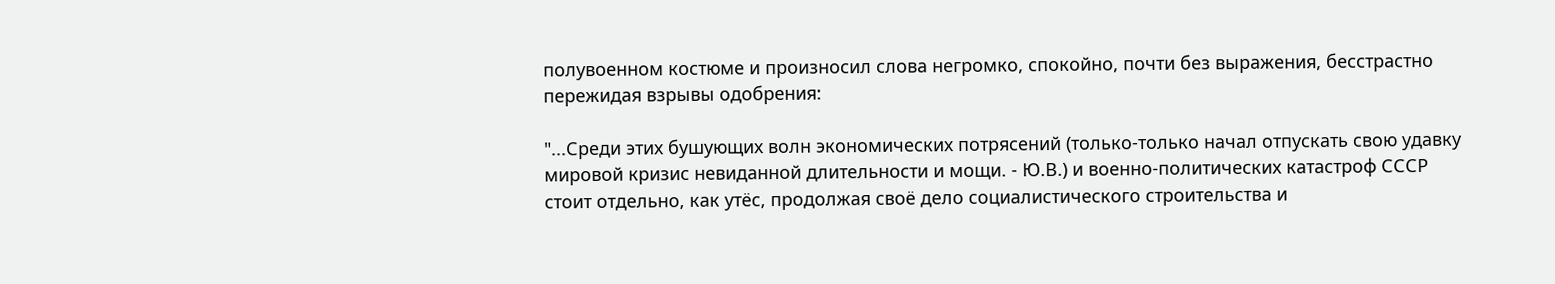полувоенном костюме и произносил слова негромко, спокойно, почти без выражения, бесстрастно пережидая взрывы одобрения:

"...Среди этих бушующих волн экономических потрясений (только-только начал отпускать свою удавку мировой кризис невиданной длительности и мощи. - Ю.В.) и военно-политических катастроф СССР стоит отдельно, как утёс, продолжая своё дело социалистического строительства и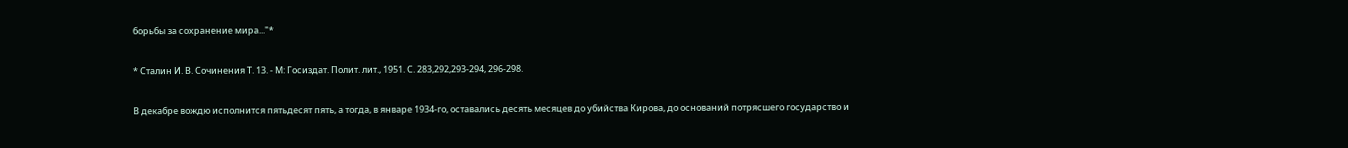борьбы за сохранение мира..."*

* Сталин И. В. Сочинения Т. 13. - М: Госиздат. Полит. лит., 1951. С. 283,292,293-294, 296-298.

В декабре вождю исполнится пятьдесят пять, а тогда, в январе 1934-го, оставались десять месяцев до убийства Кирова, до оснований потрясшего государство и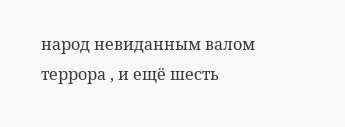народ невиданным валом террора , и ещё шесть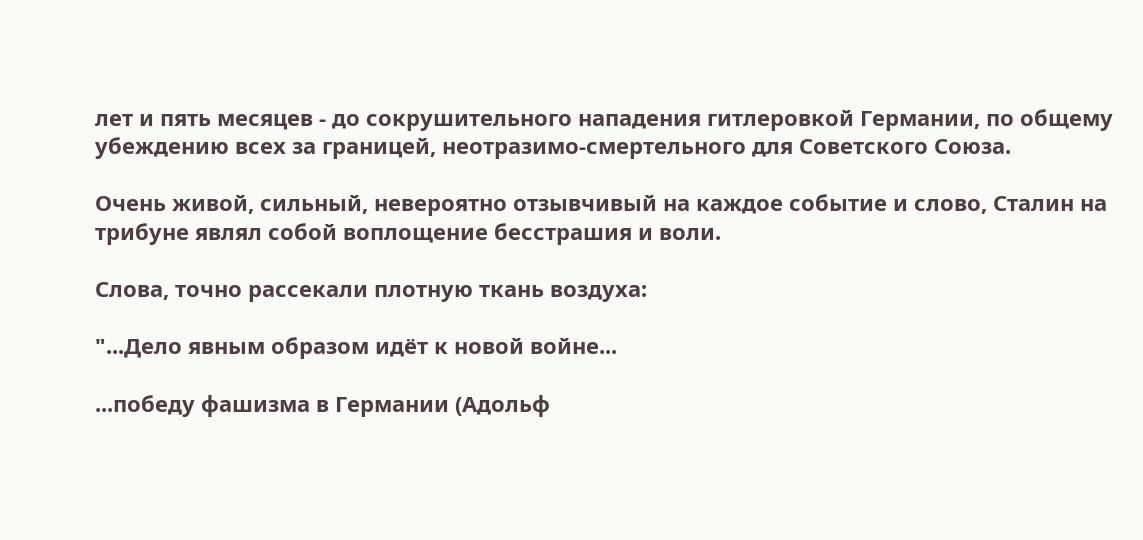лет и пять месяцев - до сокрушительного нападения гитлеровкой Германии, по общему убеждению всех за границей, неотразимо-смертельного для Советского Союза.

Очень живой, сильный, невероятно отзывчивый на каждое событие и слово, Сталин на трибуне являл собой воплощение бесстрашия и воли.

Слова, точно рассекали плотную ткань воздуха:

"...Дело явным образом идёт к новой войне...

...победу фашизма в Германии (Адольф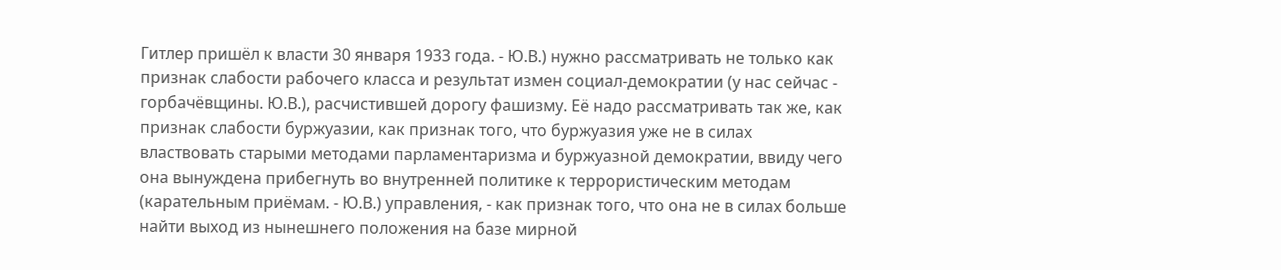Гитлер пришёл к власти 30 января 1933 года. - Ю.В.) нужно рассматривать не только как признак слабости рабочего класса и результат измен социал-демократии (у нас сейчас - горбачёвщины. Ю.В.), расчистившей дорогу фашизму. Её надо рассматривать так же, как признак слабости буржуазии, как признак того, что буржуазия уже не в силах властвовать старыми методами парламентаризма и буржуазной демократии, ввиду чего она вынуждена прибегнуть во внутренней политике к террористическим методам (карательным приёмам. - Ю.В.) управления, - как признак того, что она не в силах больше найти выход из нынешнего положения на базе мирной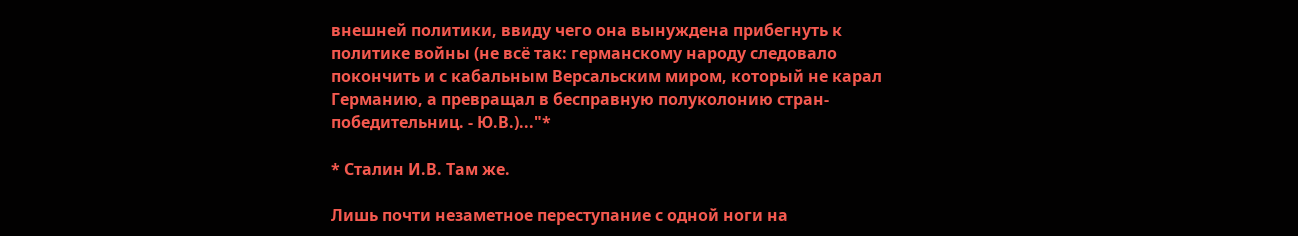внешней политики, ввиду чего она вынуждена прибегнуть к политике войны (не всё так: германскому народу следовало покончить и с кабальным Версальским миром, который не карал Германию, а превращал в бесправную полуколонию стран-победительниц. - Ю.В.)..."*

* Сталин И.В. Там же.

Лишь почти незаметное переступание с одной ноги на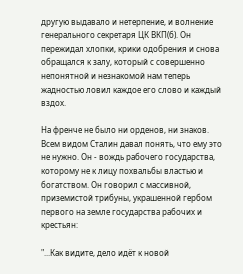другую выдавало и нетерпение, и волнение генерального секретаря ЦК ВКП(б). Он пережидал хлопки, крики одобрения и снова обращался к залу, который с совершенно непонятной и незнакомой нам теперь жадностью ловил каждое его слово и каждый вздох.

На френче не было ни орденов, ни знаков. Всем видом Сталин давал понять, что ему это не нужно. Он - вождь рабочего государства, которому не к лицу похвальбы властью и богатством. Он говорил с массивной, приземистой трибуны, украшенной гербом первого на земле государства рабочих и крестьян:

"...Как видите, дело идёт к новой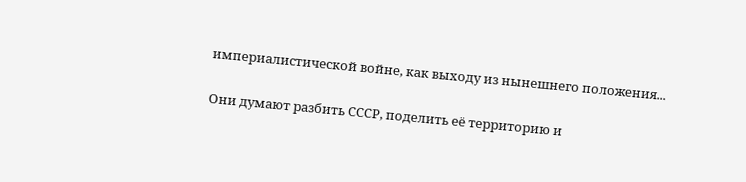империалистической войне, как выходу из нынешнего положения...

Они думают разбить СССР, поделить её территорию и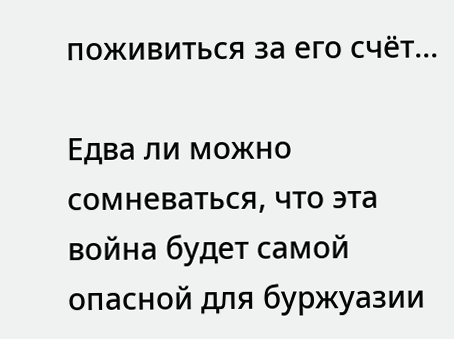поживиться за его счёт...

Едва ли можно сомневаться, что эта война будет самой опасной для буржуазии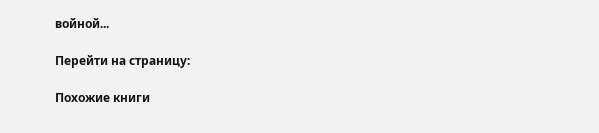войной...

Перейти на страницу:

Похожие книги